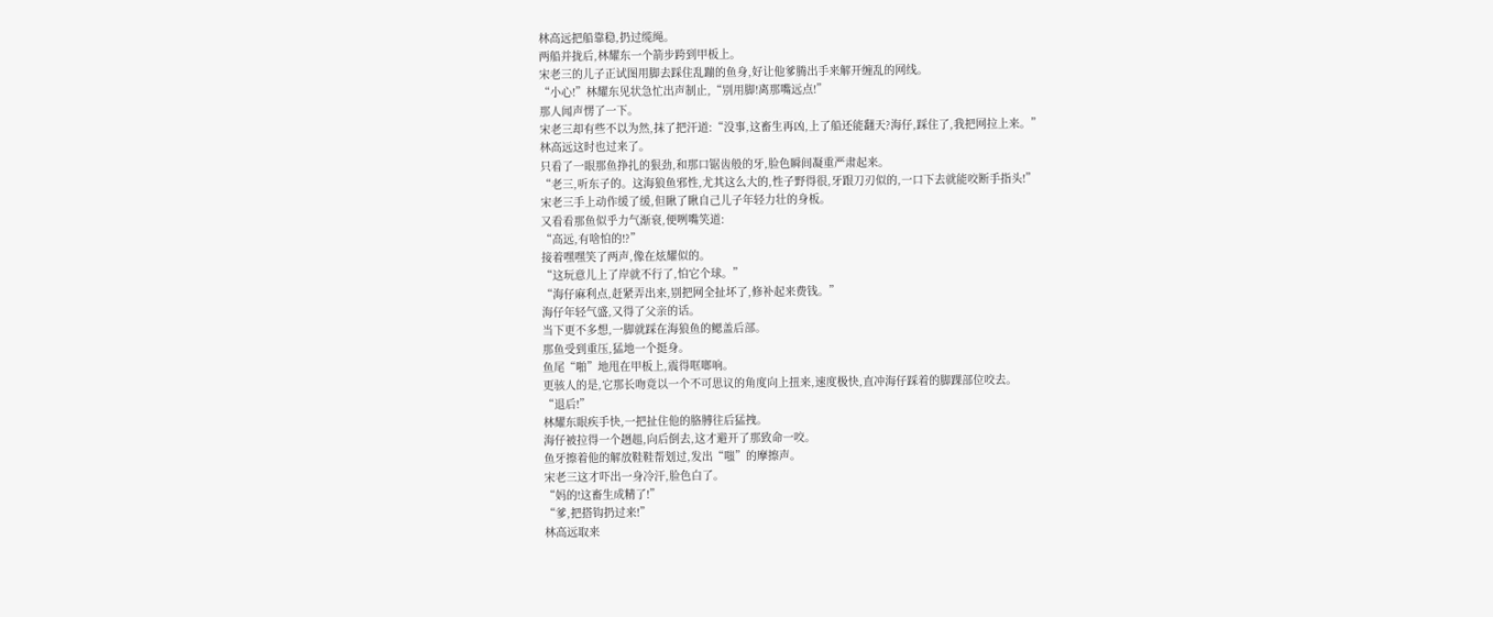林高远把船靠稳,扔过缆绳。
两船并拢后,林耀东一个箭步跨到甲板上。
宋老三的儿子正试图用脚去踩住乱蹦的鱼身,好让他爹腾出手来解开缠乱的网线。
“小心!”林耀东见状急忙出声制止,“别用脚!离那嘴远点!”
那人闻声愣了一下。
宋老三却有些不以为然,抹了把汗道:“没事,这畜生再凶,上了船还能翻天?海仔,踩住了,我把网拉上来。”
林高远这时也过来了。
只看了一眼那鱼挣扎的狠劲,和那口锯齿般的牙,脸色瞬间凝重严肃起来。
“老三,听东子的。这海狼鱼邪性,尤其这么大的,性子野得很,牙跟刀刃似的,一口下去就能咬断手指头!”
宋老三手上动作缓了缓,但瞅了瞅自己儿子年轻力壮的身板。
又看看那鱼似乎力气渐衰,便咧嘴笑道:
“高远,有啥怕的!?”
接着嘿嘿笑了两声,像在炫耀似的。
“这玩意儿上了岸就不行了,怕它个球。”
“海仔麻利点,赶紧弄出来,别把网全扯坏了,修补起来费钱。”
海仔年轻气盛,又得了父亲的话。
当下更不多想,一脚就踩在海狼鱼的鳃盖后部。
那鱼受到重压,猛地一个挺身。
鱼尾“啪”地甩在甲板上,震得哐啷响。
更骇人的是,它那长吻竟以一个不可思议的角度向上扭来,速度极快,直冲海仔踩着的脚踝部位咬去。
“退后!”
林耀东眼疾手快,一把扯住他的胳膊往后猛拽。
海仔被拉得一个趔趄,向后倒去,这才避开了那致命一咬。
鱼牙擦着他的解放鞋鞋帮划过,发出“嗤”的摩擦声。
宋老三这才吓出一身冷汗,脸色白了。
“妈的!这畜生成精了!”
“爹,把搭钩扔过来!”
林高远取来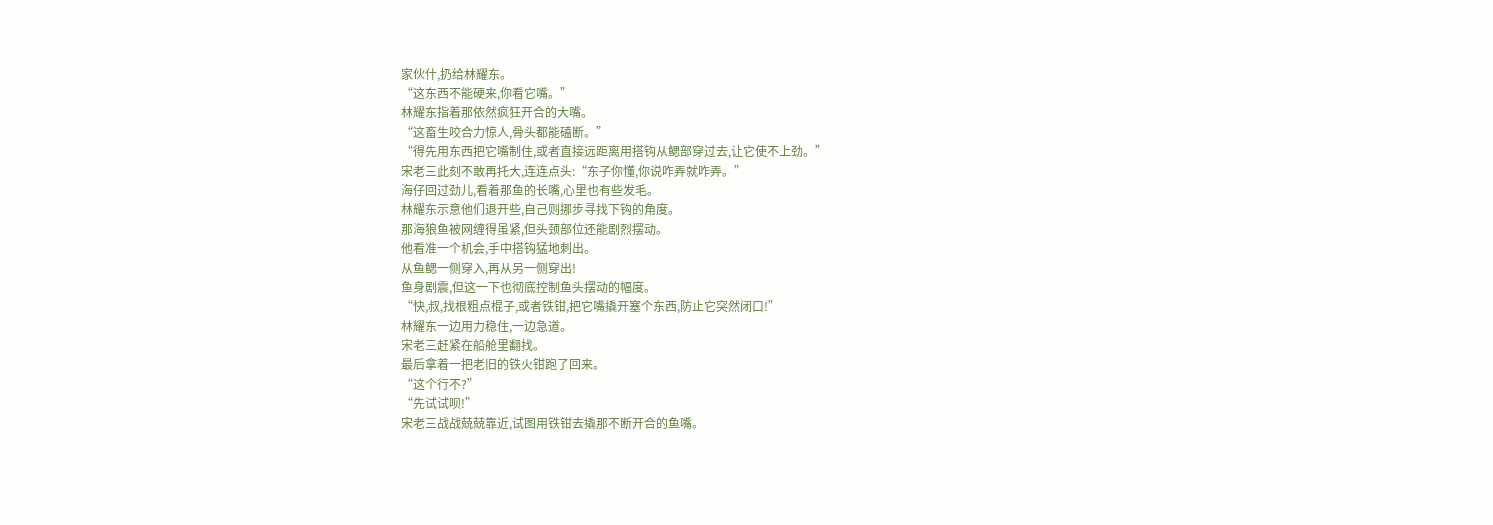家伙什,扔给林耀东。
“这东西不能硬来,你看它嘴。”
林耀东指着那依然疯狂开合的大嘴。
“这畜生咬合力惊人,骨头都能磕断。”
“得先用东西把它嘴制住,或者直接远距离用搭钩从鳃部穿过去,让它使不上劲。”
宋老三此刻不敢再托大,连连点头:“东子你懂,你说咋弄就咋弄。”
海仔回过劲儿,看着那鱼的长嘴,心里也有些发毛。
林耀东示意他们退开些,自己则挪步寻找下钩的角度。
那海狼鱼被网缠得虽紧,但头颈部位还能剧烈摆动。
他看准一个机会,手中搭钩猛地刺出。
从鱼鳃一侧穿入,再从另一侧穿出!
鱼身剧震,但这一下也彻底控制鱼头摆动的幅度。
“快,叔,找根粗点棍子,或者铁钳,把它嘴撬开塞个东西,防止它突然闭口!”
林耀东一边用力稳住,一边急道。
宋老三赶紧在船舱里翻找。
最后拿着一把老旧的铁火钳跑了回来。
“这个行不?”
“先试试呗!”
宋老三战战兢兢靠近,试图用铁钳去撬那不断开合的鱼嘴。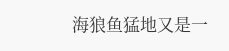海狼鱼猛地又是一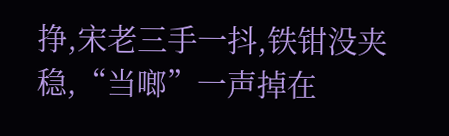挣,宋老三手一抖,铁钳没夹稳,“当啷”一声掉在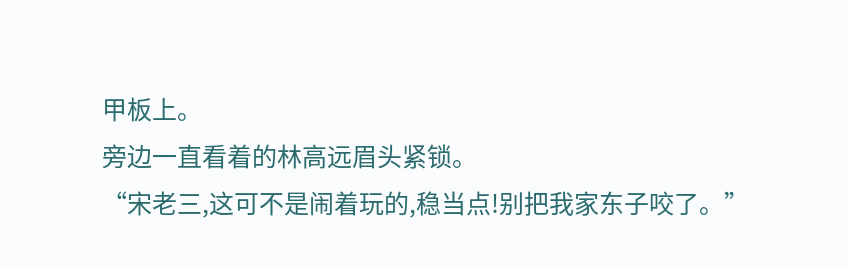甲板上。
旁边一直看着的林高远眉头紧锁。
“宋老三,这可不是闹着玩的,稳当点!别把我家东子咬了。”